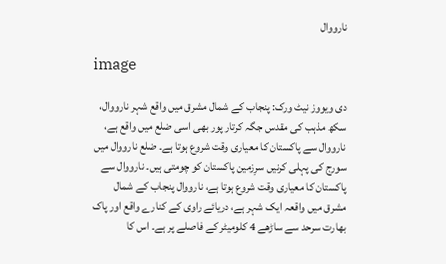نارووال

image

دی ویووز نیٹ ورک: پنجاب کے شمال مشرق میں واقع شہر نارووال، سکھ مذہب کی مقدس جگہ کرتار پور بھی اسی ضلع میں واقع ہے، نارووال سے پاکستان کا معیاری وقت شروع ہوتا ہے۔ ضلع نارووال میں سورج کی پہلی کرنیں سرِزمین پاکستان کو چومتی ہیں۔ نارووال سے پاکستان کا معیاری وقت شروع ہوتا ہے، نارووال پنجاب کے شمال مشرق میں واقعہ ایک شہر ہے، دریائے راوی کے کنارے واقع اور پاک بھارت سرحد سے ساڑھے 4 کلومیٹر کے فاصلے پر ہے۔ اس کا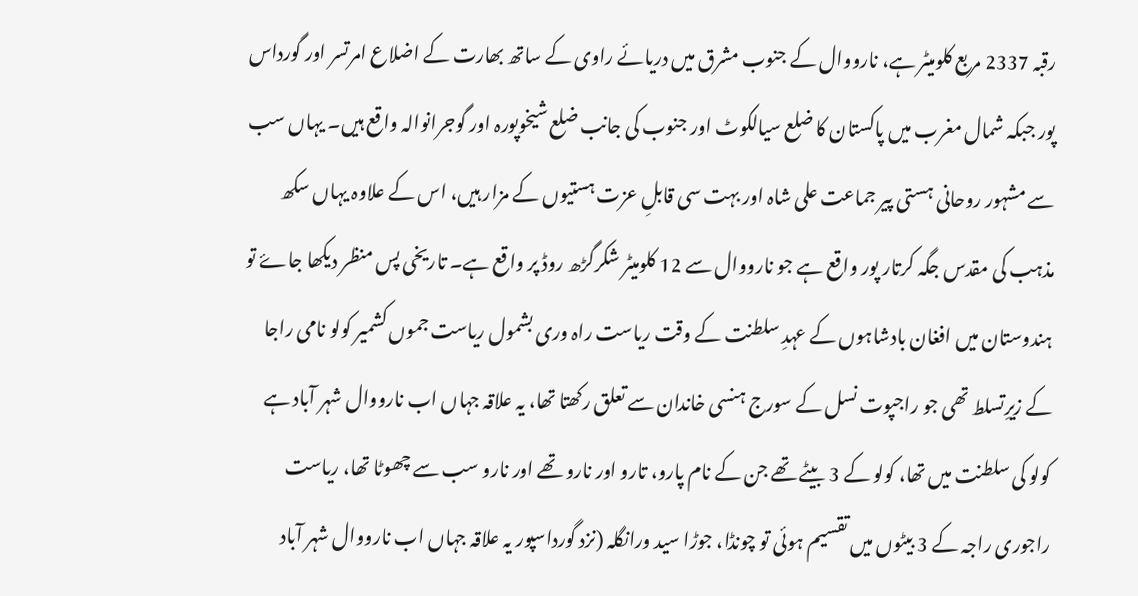رقبہ 2337 مربع کلومیٹر ہے، نارووال کے جنوب مشرق میں دریائے راوی کے ساتھ بھارت کے اضلاع امرتسر اور گورداس پور جبکہ شمال مغرب میں پاکستان کا ضلع سیالکوٹ اور جنوب کی جانب ضلع شیخوپورہ اور گوجرانوالہ واقع ہیں۔ یہاں سب سے مشہور روحانی ہستی پیر جماعت علی شاہ اور بہت سی قابلِ عزت ہستیوں کے مزار ہیں، اس کے علاوہ یہاں سکھ مذہب کی مقدس جگہ کرتار پور واقع ہے جو نارووال سے 12 کلومیٹر شکرگڑھ روڈ پر واقع ہے۔ تاریخی پس منظر دیکھا جاۓ تو ہندوستان میں افغان بادشاہوں کے عہدِ سلطنت کے وقت ریاست راہ وری بشمول ریاست جموں کشمیر کولو نامی راجا کے زیرِتسلط تھی جو راجپوت نسل کے سورج ہنسی خاندان سے تعلق رکھتا تھا، یہ علاقہ جہاں اب نارووال شہر آباد ہے کولو کی سلطنت میں تھا، کولو کے 3 بیٹے تھے جن کے نام پارو، تارو اور نارو تھے اور نارو سب سے چھوٹا تھا، ریاست راجوری راجہ کے 3 بیٹوں میں تقسیم ہوئی تو چونڈا، جوڑا سید ورانگلہ (نزد گورداسپور یہ علاقہ جہاں اب نارووال شہر آباد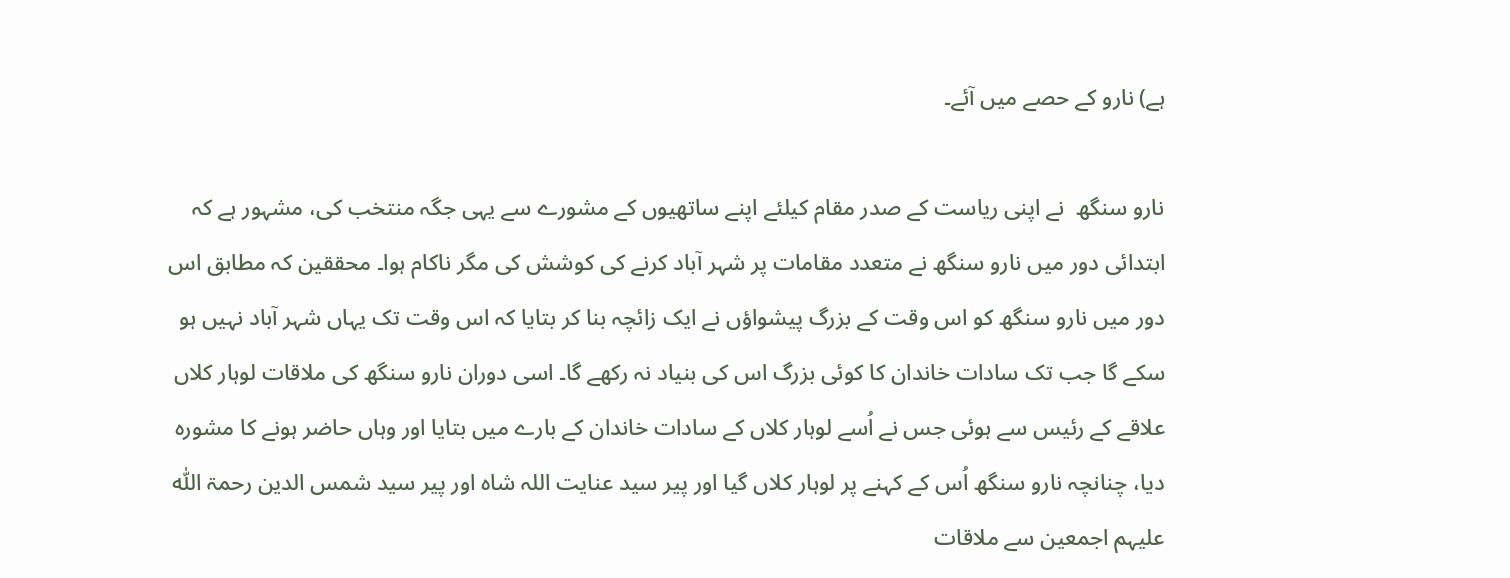ہے) نارو کے حصے میں آئے۔

نارو سنگھ  نے اپنی ریاست کے صدر مقام کیلئے اپنے ساتھیوں کے مشورے سے یہی جگہ منتخب کی، مشہور ہے کہ ابتدائی دور میں نارو سنگھ نے متعدد مقامات پر شہر آباد کرنے کی کوشش کی مگر ناکام ہوا۔ محققین کہ مطابق اس دور میں نارو سنگھ کو اس وقت کے بزرگ پیشواؤں نے ایک زائچہ بنا کر بتایا کہ اس وقت تک یہاں شہر آباد نہیں ہو سکے گا جب تک سادات خاندان کا کوئی بزرگ اس کی بنیاد نہ رکھے گا۔ اسی دوران نارو سنگھ کی ملاقات لوہار کلاں علاقے کے رئیس سے ہوئی جس نے اُسے لوہار کلاں کے سادات خاندان کے بارے میں بتایا اور وہاں حاضر ہونے کا مشورہ دیا، چنانچہ نارو سنگھ اُس کے کہنے پر لوہار کلاں گیا اور پیر سید عنایت اللہ شاہ اور پیر سید شمس الدین رحمۃ اللّٰہ علیہم اجمعین سے ملاقات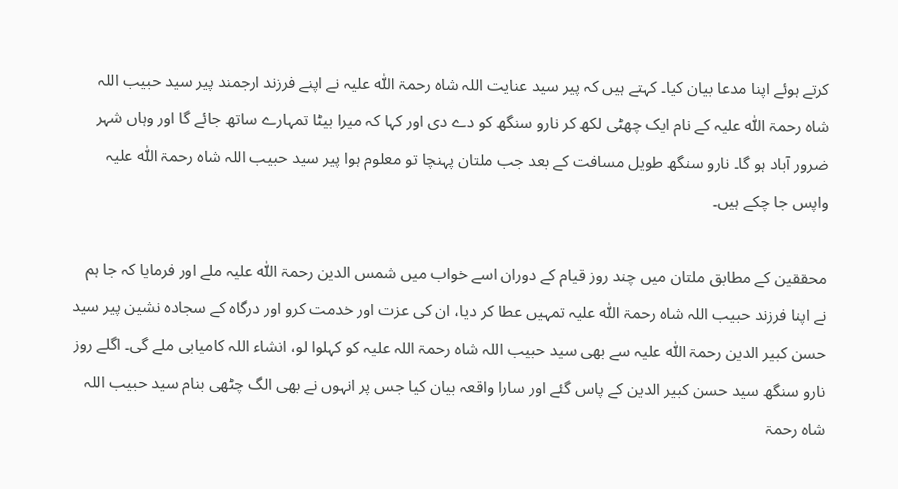کرتے ہوئے اپنا مدعا بیان کیا۔ کہتے ہیں کہ پیر سید عنایت اللہ شاہ رحمۃ اللّٰہ علیہ نے اپنے فرزند ارجمند پیر سید حبیب اللہ شاہ رحمۃ اللّٰہ علیہ کے نام ایک چھٹی لکھ کر نارو سنگھ کو دے دی اور کہا کہ میرا بیٹا تمہارے ساتھ جائے گا اور وہاں شہر ضرور آباد ہو گا۔ نارو سنگھ طویل مسافت کے بعد جب ملتان پہنچا تو معلوم ہوا پیر سید حبیب اللہ شاہ رحمۃ اللّٰہ علیہ واپس جا چکے ہیں۔

محققین کے مطابق ملتان میں چند روز قیام کے دوران اسے خواب میں شمس الدین رحمۃ اللّٰہ علیہ ملے اور فرمایا کہ جا ہم نے اپنا فرزند حبیب اللہ شاہ رحمۃ اللّٰہ علیہ تمہیں عطا کر دیا، ان کی عزت اور خدمت کرو اور درگاہ کے سجادہ نشین پیر سید حسن کبیر الدین رحمۃ اللّٰہ علیہ سے بھی سید حبیب اللہ شاہ رحمۃ اللہ علیہ کو کہلوا لو، انشاء اللہ کامیابی ملے گی۔ اگلے روز نارو سنگھ سید حسن کبیر الدین کے پاس گئے اور سارا واقعہ بیان کیا جس پر انہوں نے بھی الگ چٹھی بنام سید حبیب اللہ شاہ رحمۃ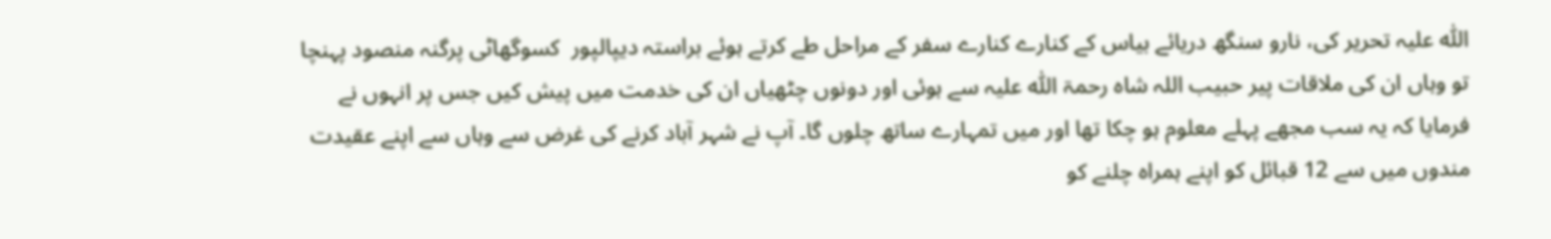اللّٰہ علیہ تحریر کی، نارو سنگھ دریائے بیاس کے کنارے کنارے سفر کے مراحل طے کرتے ہوئے براستہ دیپالپور  کسوگھاٹی پرگنہ منصود پہنچا تو وہاں ان کی ملاقات پیر حبیب اللہ شاہ رحمۃ اللّٰہ علیہ سے ہوئی اور دونوں چٹھیاں ان کی خدمت میں پیش کیں جس پر انہوں نے فرمایا کہ یہ سب مجھے پہلے معلوم ہو چکا تھا اور میں تمہارے ساتھ چلوں گا۔ آپ نے شہر آباد کرنے کی غرض سے وہاں سے اپنے عقیدت مندوں میں سے 12 قبائل کو اپنے ہمراہ چلنے کو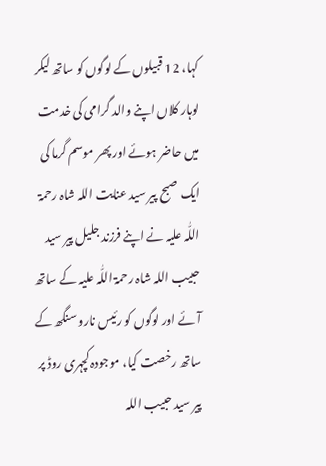کہا، 12 قبیلوں کے لوگوں کو ساتھ لیکر لوہار کلاں اپنے والد گرامی کی خدمت میں حاضر ہوئے اور پھر موسم گرما کی ایک صبح پیر سید عنایت اللہ شاہ رحمۃ اللّٰہ علیہ نے اپنے فرزند جلیل پیر سید حبیب اللہ شاہ رحمۃ اللّٰہ علیہ کے ساتھ آئے اور لوگوں کو رئیس نارو سنگھ کے ساتھ رخصت کیا، موجودہ کچہری روڈ پر پیر سید حبیب اللہ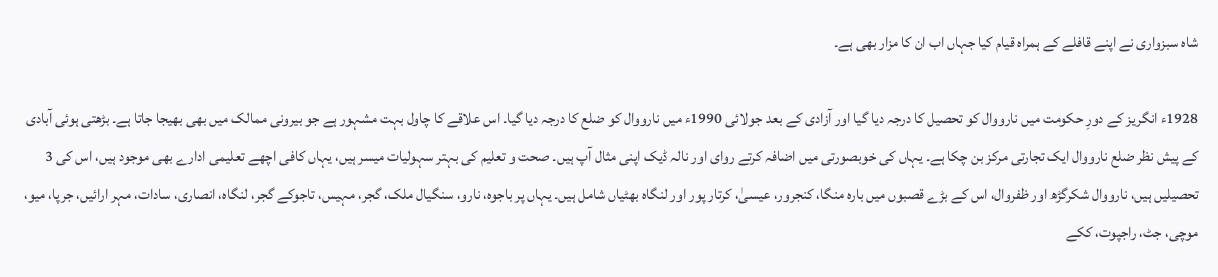شاہ سبزواری نے اپنے قافلے کے ہمراہ قیام کیا جہاں اب ان کا مزار بھی ہے۔

1928ء انگریز کے دورِ حکومت میں نارووال کو تحصیل کا درجہ دیا گیا اور آزادی کے بعد جولائی 1990ء میں نارووال کو ضلع کا درجہ دیا گیا۔ اس علاقے کا چاول بہت مشہور ہے جو بیرونی ممالک میں بھی بھیجا جاتا ہے۔ بڑھتی ہوئی آبادی کے پیش نظر ضلع نارووال ایک تجارتی مرکز بن چکا ہے۔ یہاں کی خوبصورتی میں اضافہ کرتے روای اور نالہ ڈیک اپنی مثال آپ ہیں۔ صحت و تعلیم کی بہتر سہولیات میسر ہیں، یہاں کافی اچھے تعلیمی ادارے بھی موجود ہیں، اس کی 3 تحصیلیں ہیں، نارووال شکرگڑھ اور ظفروال، اس کے بڑے قصبوں میں بارہ منگا، کنجرور، عیسیٰ، کرتار پور اور لنگاہ بھٹیاں شامل ہیں۔ یہاں پر باجوہ، نارو، سنگیال ملک، گجر، مہیس، تاجوکے گجر، لنگاہ، انصاری، سادات، مہر ارائیں، جرپا، میو، موچی، جٹ، راجپوت، ککے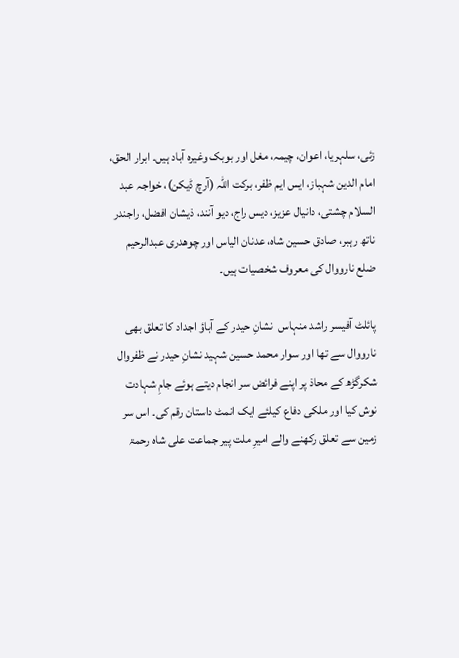زئی، سلہریا، اعوان، چیمہ، مغل اور بوبک وغیرہ آباد ہیں۔ ابرار الحق، امام الدین شہباز، ایس ایم ظفر، برکت اللہ (آرچ ڈیکن)، خواجہ عبد السلام چشتی، دانیال عزیز، دیس راج، دیو آنند، ذیشان افضل، راجندر ناتھ رہبر، صادق حسین شاہ، عدنان الیاس اور چوھدری عبدالرحیم ضلع نارووال کی معروف شخصیات ہیں۔

پائلٹ آفیسر راشد منہاس  نشانِ حیدر کے آباؤ اجداد کا تعلق بھی نارووال سے تھا اور سوار محمد حسین شہید نشانِ حیدر نے ظفروال شکرگڑھ کے محاذ پر اپنے فرائض سر انجام دیتے ہوئے جامِ شہادت نوش کیا اور ملکی دفاع کیلئے ایک انمٹ داستان رقم کی۔ اس سر زمین سے تعلق رکھنے والے امیرِ ملت پیر جماعت علی شاہ رحمۃ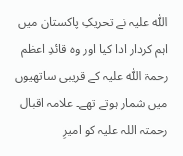اللّٰہ علیہ نے تحریکِ پاکستان میں اہم کردار ادا کیا اور وہ قائدِ اعظم رحمۃ اللّٰہ علیہ کے قریبی ساتھیوں میں شمار ہوتے تھے۔ علامہ اقبال رحمتہ اللہ علیہ کو امیرِ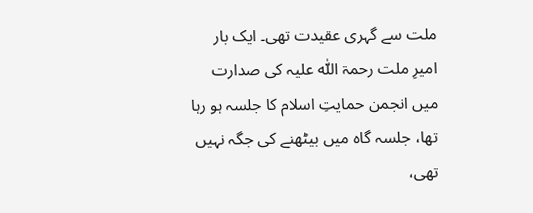ملت سے گہری عقیدت تھی۔ ایک بار امیرِ ملت رحمۃ اللّٰہ علیہ کی صدارت میں انجمن حمایتِ اسلام کا جلسہ ہو رہا تھا، جلسہ گاہ میں بیٹھنے کی جگہ نہیں تھی،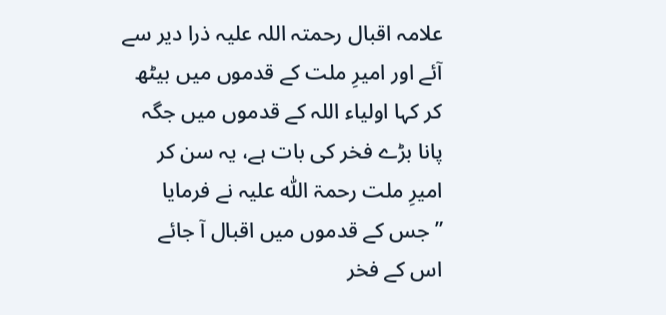علامہ اقبال رحمتہ اللہ علیہ ذرا دیر سے آئے اور امیرِ ملت کے قدموں میں بیٹھ کر کہا اولیاء اللہ کے قدموں میں جگہ پانا بڑے فخر کی بات ہے، یہ سن کر امیرِ ملت رحمۃ اللّٰہ علیہ نے فرمایا ”جس کے قدموں میں اقبال آ جائے اس کے فخر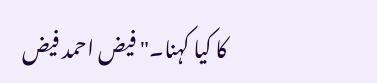کا کیا کہنا۔" فیض احمد فیض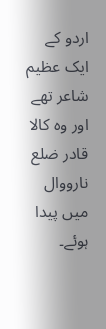اردو کے ایک عظیم شاعر تھے اور وہ کالا قادر ضلع نارووال میں پیدا ہوئے۔